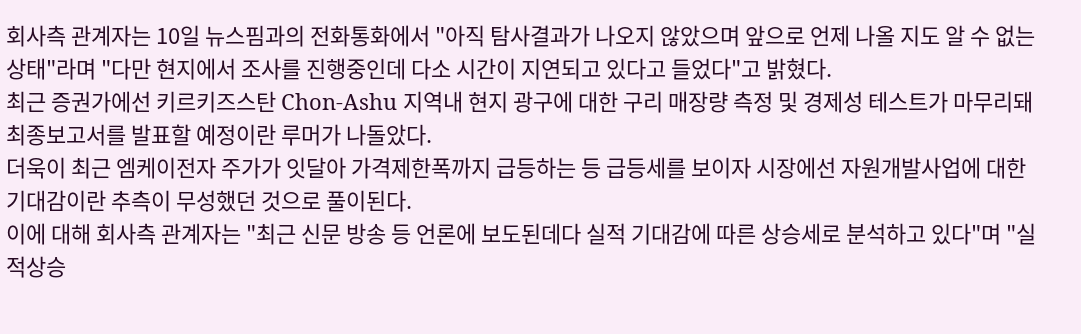회사측 관계자는 10일 뉴스핌과의 전화통화에서 "아직 탐사결과가 나오지 않았으며 앞으로 언제 나올 지도 알 수 없는 상태"라며 "다만 현지에서 조사를 진행중인데 다소 시간이 지연되고 있다고 들었다"고 밝혔다.
최근 증권가에선 키르키즈스탄 Chon-Ashu 지역내 현지 광구에 대한 구리 매장량 측정 및 경제성 테스트가 마무리돼 최종보고서를 발표할 예정이란 루머가 나돌았다.
더욱이 최근 엠케이전자 주가가 잇달아 가격제한폭까지 급등하는 등 급등세를 보이자 시장에선 자원개발사업에 대한 기대감이란 추측이 무성했던 것으로 풀이된다.
이에 대해 회사측 관계자는 "최근 신문 방송 등 언론에 보도된데다 실적 기대감에 따른 상승세로 분석하고 있다"며 "실적상승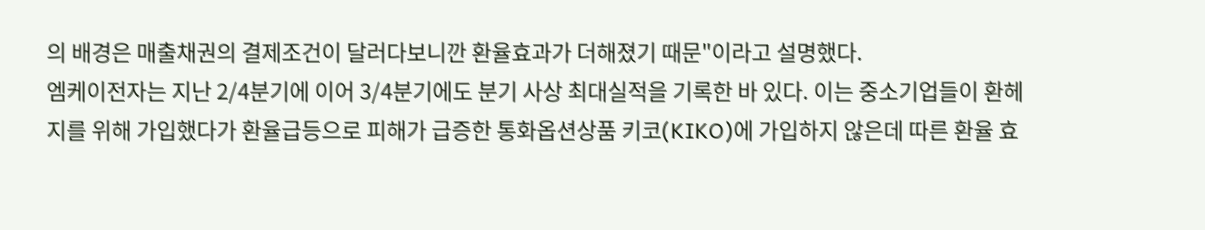의 배경은 매출채권의 결제조건이 달러다보니깐 환율효과가 더해졌기 때문"이라고 설명했다.
엠케이전자는 지난 2/4분기에 이어 3/4분기에도 분기 사상 최대실적을 기록한 바 있다. 이는 중소기업들이 환헤지를 위해 가입했다가 환율급등으로 피해가 급증한 통화옵션상품 키코(KIKO)에 가입하지 않은데 따른 환율 효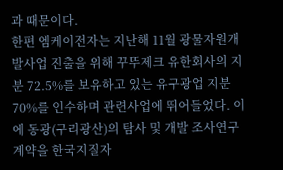과 때문이다.
한편 엠케이전자는 지난해 11월 광물자원개발사업 진출을 위해 꾸뚜제크 유한회사의 지분 72.5%를 보유하고 있는 유구광업 지분 70%를 인수하며 관련사업에 뛰어들었다. 이에 동광(구리광산)의 탐사 및 개발 조사연구 계약을 한국지질자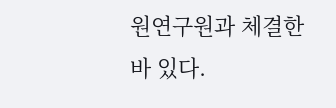원연구원과 체결한 바 있다.